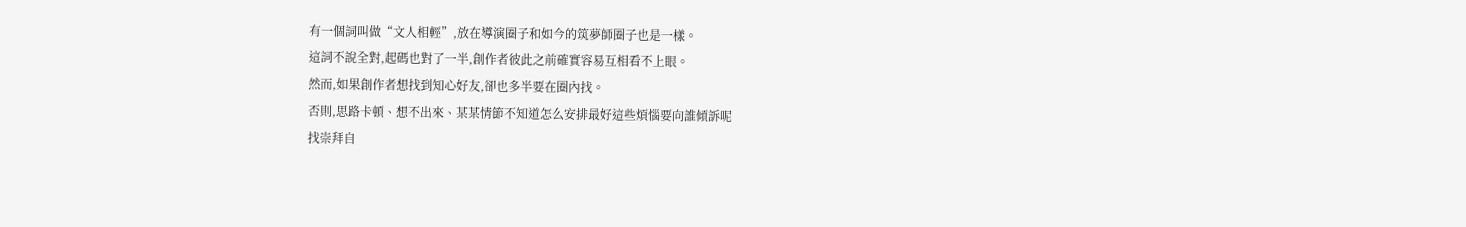有一個詞叫做“文人相輕”,放在導演圈子和如今的筑夢師圈子也是一樣。
這詞不說全對,起碼也對了一半,創作者彼此之前確實容易互相看不上眼。
然而,如果創作者想找到知心好友,卻也多半要在圈內找。
否則,思路卡頓、想不出來、某某情節不知道怎么安排最好這些煩惱要向誰傾訴呢
找崇拜自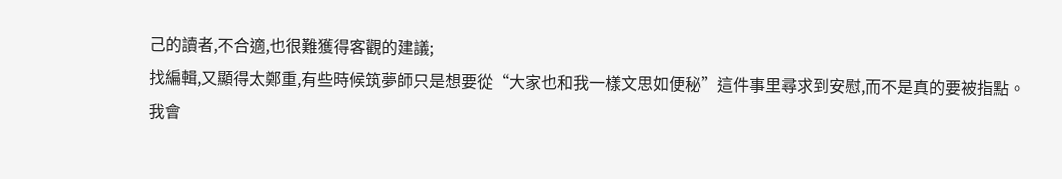己的讀者,不合適,也很難獲得客觀的建議;
找編輯,又顯得太鄭重,有些時候筑夢師只是想要從“大家也和我一樣文思如便秘”這件事里尋求到安慰,而不是真的要被指點。
我會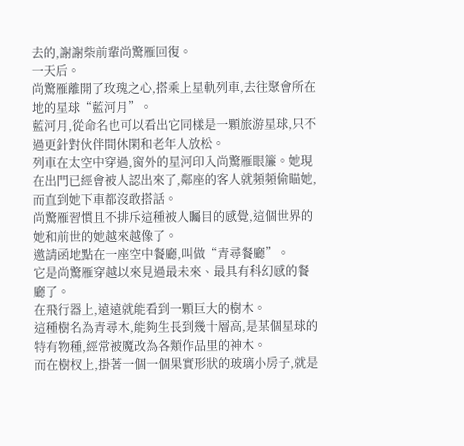去的,謝謝柴前輩尚驚雁回復。
一天后。
尚驚雁離開了玫瑰之心,搭乘上星軌列車,去往聚會所在地的星球“藍河月”。
藍河月,從命名也可以看出它同樣是一顆旅游星球,只不過更針對伙伴間休閑和老年人放松。
列車在太空中穿過,窗外的星河印入尚驚雁眼簾。她現在出門已經會被人認出來了,鄰座的客人就頻頻偷瞄她,而直到她下車都沒敢搭話。
尚驚雁習慣且不排斥這種被人矚目的感覺,這個世界的她和前世的她越來越像了。
邀請函地點在一座空中餐廳,叫做“青尋餐廳”。
它是尚驚雁穿越以來見過最未來、最具有科幻感的餐廳了。
在飛行器上,遠遠就能看到一顆巨大的樹木。
這種樹名為青尋木,能夠生長到幾十層高,是某個星球的特有物種,經常被魔改為各類作品里的神木。
而在樹杈上,掛著一個一個果實形狀的玻璃小房子,就是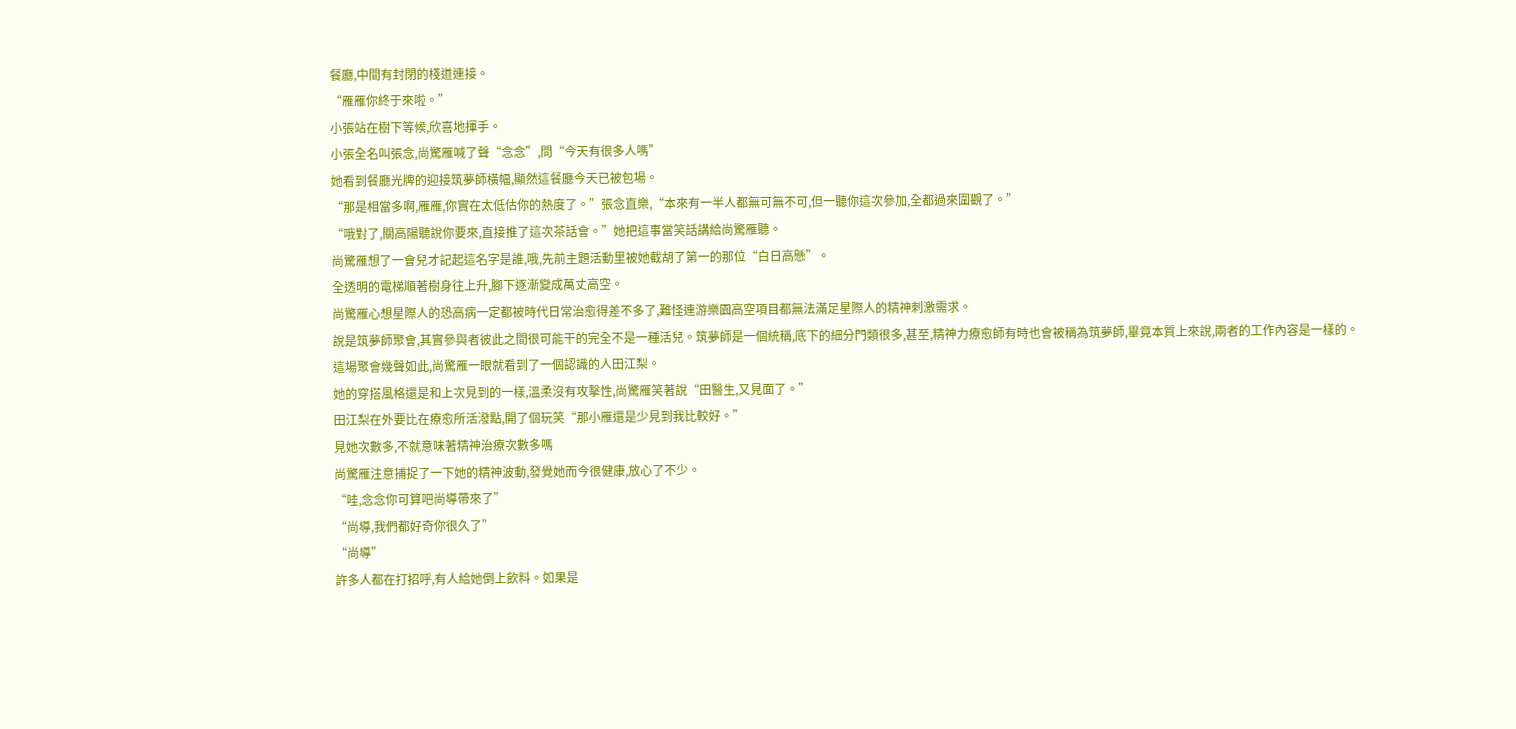餐廳,中間有封閉的棧道連接。
“雁雁你終于來啦。”
小張站在樹下等候,欣喜地揮手。
小張全名叫張念,尚驚雁喊了聲“念念”,問“今天有很多人嗎”
她看到餐廳光牌的迎接筑夢師橫幅,顯然這餐廳今天已被包場。
“那是相當多啊,雁雁,你實在太低估你的熱度了。”張念直樂,“本來有一半人都無可無不可,但一聽你這次參加,全都過來圍觀了。”
“哦對了,關高陽聽說你要來,直接推了這次茶話會。”她把這事當笑話講給尚驚雁聽。
尚驚雁想了一會兒才記起這名字是誰,哦,先前主題活動里被她截胡了第一的那位“白日高懸”。
全透明的電梯順著樹身往上升,腳下逐漸變成萬丈高空。
尚驚雁心想星際人的恐高病一定都被時代日常治愈得差不多了,難怪連游樂園高空項目都無法滿足星際人的精神刺激需求。
說是筑夢師聚會,其實參與者彼此之間很可能干的完全不是一種活兒。筑夢師是一個統稱,底下的細分門類很多,甚至,精神力療愈師有時也會被稱為筑夢師,畢竟本質上來說,兩者的工作內容是一樣的。
這場聚會幾聲如此,尚驚雁一眼就看到了一個認識的人田江梨。
她的穿搭風格還是和上次見到的一樣,溫柔沒有攻擊性,尚驚雁笑著說“田醫生,又見面了。”
田江梨在外要比在療愈所活潑點,開了個玩笑“那小雁還是少見到我比較好。”
見她次數多,不就意味著精神治療次數多嗎
尚驚雁注意捕捉了一下她的精神波動,發覺她而今很健康,放心了不少。
“哇,念念你可算吧尚導帶來了”
“尚導,我們都好奇你很久了”
“尚導”
許多人都在打招呼,有人給她倒上飲料。如果是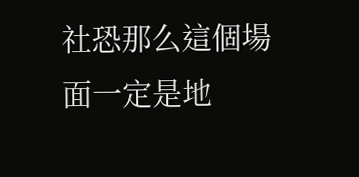社恐那么這個場面一定是地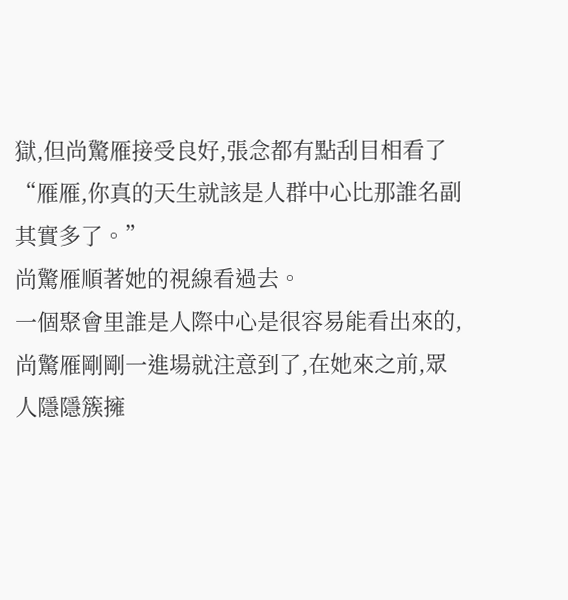獄,但尚驚雁接受良好,張念都有點刮目相看了“雁雁,你真的天生就該是人群中心比那誰名副其實多了。”
尚驚雁順著她的視線看過去。
一個聚會里誰是人際中心是很容易能看出來的,尚驚雁剛剛一進場就注意到了,在她來之前,眾人隱隱簇擁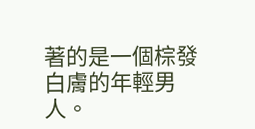著的是一個棕發白膚的年輕男人。